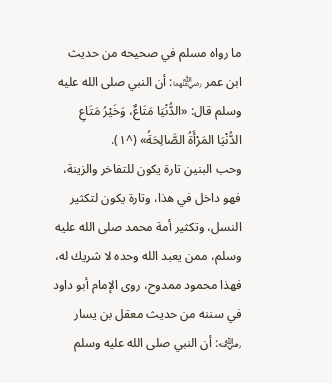ما رواه مسلم في صحيحه من حديث ابن عمر ﵄: أن النبي صلى الله عليه وسلم قال: «الدُّنْيَا مَتَاعٌ، وَخَيْرُ مَتَاعِ الدُّنْيَا المَرْأَةُ الصَّالِحَةُ» (^١).
وحب البنين تارة يكون للتفاخر والزينة، فهو داخل في هذا، وتارة يكون لتكثير النسل، وتكثير أمة محمد صلى الله عليه وسلم، ممن يعبد الله وحده لا شريك له، فهذا محمود ممدوح، روى الإمام أبو داود في سننه من حديث معقل بن يسار ﵁: أن النبي صلى الله عليه وسلم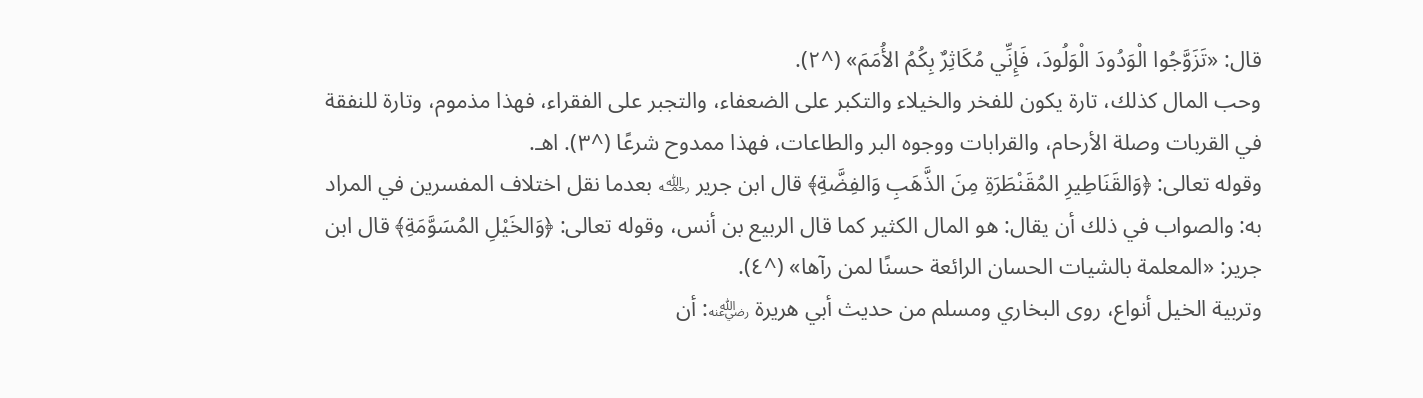قال: «تَزَوَّجُوا الْوَدُودَ الْوَلُودَ، فَإِنِّي مُكَاثِرٌ بِكُمُ الأُمَمَ» (^٢).
وحب المال كذلك، تارة يكون للفخر والخيلاء والتكبر على الضعفاء، والتجبر على الفقراء، فهذا مذموم، وتارة للنفقة في القربات وصلة الأرحام، والقرابات ووجوه البر والطاعات، فهذا ممدوح شرعًا (^٣). اهـ.
وقوله تعالى: ﴿وَالقَنَاطِيرِ المُقَنْطَرَةِ مِنَ الذَّهَبِ وَالفِضَّةِ﴾ قال ابن جرير ﵀ بعدما نقل اختلاف المفسرين في المراد به: والصواب في ذلك أن يقال: هو المال الكثير كما قال الربيع بن أنس، وقوله تعالى: ﴿وَالخَيْلِ المُسَوَّمَةِ﴾ قال ابن جرير: «المعلمة بالشيات الحسان الرائعة حسنًا لمن رآها» (^٤).
وتربية الخيل أنواع، روى البخاري ومسلم من حديث أبي هريرة ﵁: أن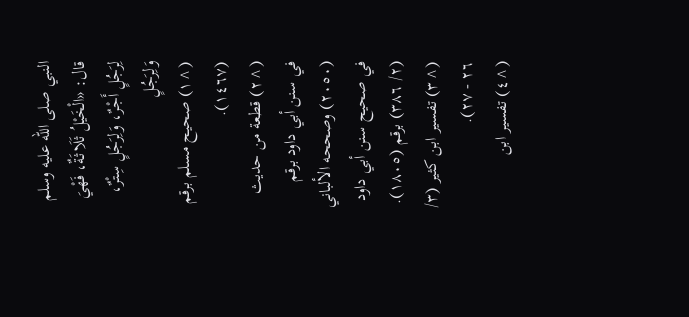النبي صلى الله عليه وسلم قال: «الْخَيْلُ ثَلَاثَةٌ، فَهْيَ لِرَجُلٍ أَجْرٌ، وَلِرَجُلٍ سِتْرٌ، وَلِرَجُلٍ
(^١) صحيح مسلم برقم (١٤٦٧).
(^٢) قطعة من حديث في سنن أبي داود برقم (٢٠٥٠) وصححه الألباني في صحيح سنن أبي داود (٢/ ٣٨٦) برقم (١٨٠٥).
(^٣) تفسير ابن كثير (٣/ ٢٦ - ٢٧).
(^٤) تفسير ابن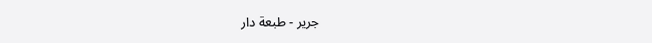جرير - طبعة دار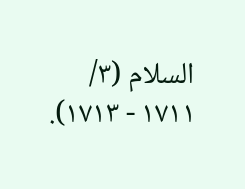السلام (٣/ ١٧١١ - ١٧١٣).